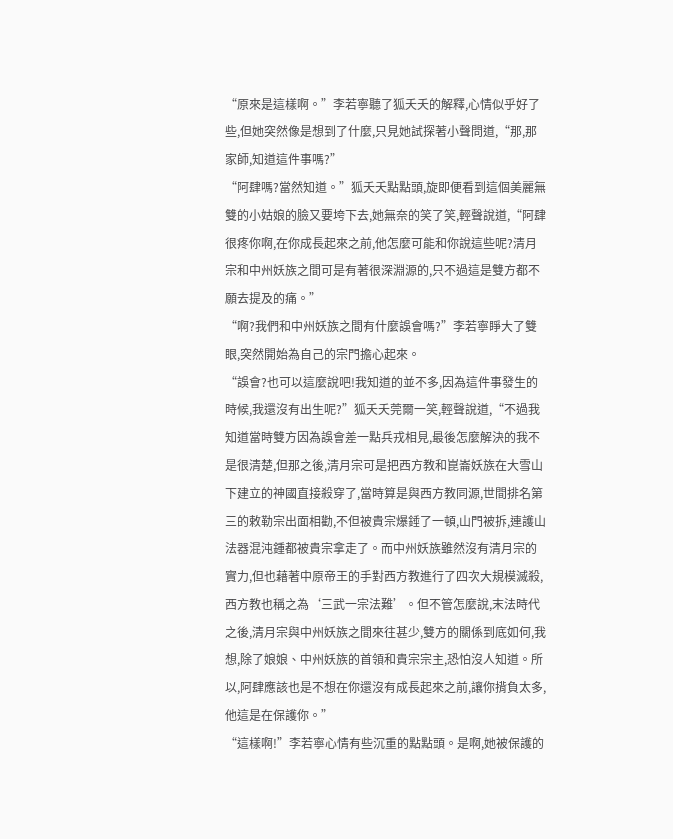“原來是這樣啊。”李若寧聽了狐夭夭的解釋,心情似乎好了些,但她突然像是想到了什麼,只見她試探著小聲問道,“那,那家師,知道這件事嗎?”
“阿肆嗎?當然知道。”狐夭夭點點頭,旋即便看到這個美麗無雙的小姑娘的臉又要垮下去,她無奈的笑了笑,輕聲說道,“阿肆很疼你啊,在你成長起來之前,他怎麼可能和你說這些呢?清月宗和中州妖族之間可是有著很深淵源的,只不過這是雙方都不願去提及的痛。”
“啊?我們和中州妖族之間有什麼誤會嗎?”李若寧睜大了雙眼,突然開始為自己的宗門擔心起來。
“誤會?也可以這麼說吧!我知道的並不多,因為這件事發生的時候,我還沒有出生呢?”狐夭夭莞爾一笑,輕聲說道,“不過我知道當時雙方因為誤會差一點兵戎相見,最後怎麼解決的我不是很清楚,但那之後,清月宗可是把西方教和崑崙妖族在大雪山下建立的神國直接殺穿了,當時算是與西方教同源,世間排名第三的敕勒宗出面相勸,不但被貴宗爆錘了一頓,山門被拆,連護山法器混沌鍾都被貴宗拿走了。而中州妖族雖然沒有清月宗的實力,但也藉著中原帝王的手對西方教進行了四次大規模滅殺,西方教也稱之為‘三武一宗法難’。但不管怎麼說,末法時代之後,清月宗與中州妖族之間來往甚少,雙方的關係到底如何,我想,除了娘娘、中州妖族的首領和貴宗宗主,恐怕沒人知道。所以,阿肆應該也是不想在你還沒有成長起來之前,讓你揹負太多,他這是在保護你。”
“這樣啊!”李若寧心情有些沉重的點點頭。是啊,她被保護的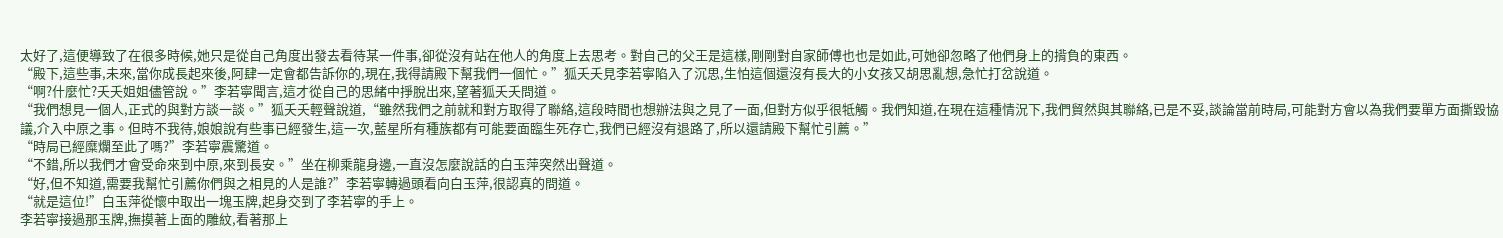太好了,這便導致了在很多時候,她只是從自己角度出發去看待某一件事,卻從沒有站在他人的角度上去思考。對自己的父王是這樣,剛剛對自家師傅也也是如此,可她卻忽略了他們身上的揹負的東西。
“殿下,這些事,未來,當你成長起來後,阿肆一定會都告訴你的,現在,我得請殿下幫我們一個忙。”狐夭夭見李若寧陷入了沉思,生怕這個還沒有長大的小女孩又胡思亂想,急忙打岔說道。
“啊?什麼忙?夭夭姐姐儘管說。”李若寧聞言,這才從自己的思緒中掙脫出來,望著狐夭夭問道。
“我們想見一個人,正式的與對方談一談。”狐夭夭輕聲說道,“雖然我們之前就和對方取得了聯絡,這段時間也想辦法與之見了一面,但對方似乎很牴觸。我們知道,在現在這種情況下,我們貿然與其聯絡,已是不妥,談論當前時局,可能對方會以為我們要單方面撕毀協議,介入中原之事。但時不我待,娘娘說有些事已經發生,這一次,藍星所有種族都有可能要面臨生死存亡,我們已經沒有退路了,所以還請殿下幫忙引薦。”
“時局已經糜爛至此了嗎?”李若寧震驚道。
“不錯,所以我們才會受命來到中原,來到長安。”坐在柳乘龍身邊,一直沒怎麼說話的白玉萍突然出聲道。
“好,但不知道,需要我幫忙引薦你們與之相見的人是誰?”李若寧轉過頭看向白玉萍,很認真的問道。
“就是這位!”白玉萍從懷中取出一塊玉牌,起身交到了李若寧的手上。
李若寧接過那玉牌,撫摸著上面的雕紋,看著那上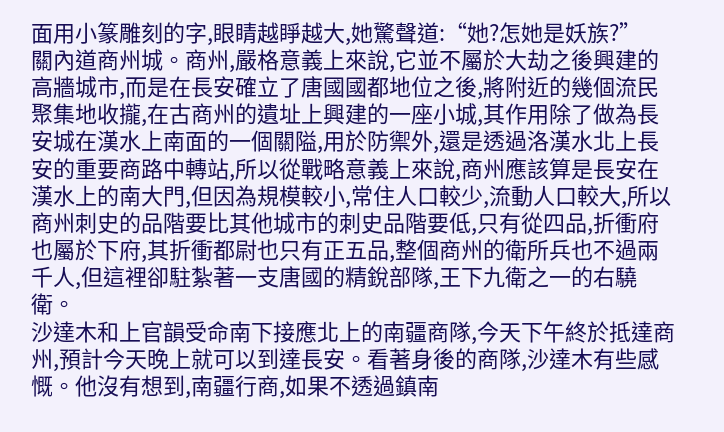面用小篆雕刻的字,眼睛越睜越大,她驚聲道:“她?怎她是妖族?”
關內道商州城。商州,嚴格意義上來說,它並不屬於大劫之後興建的高牆城市,而是在長安確立了唐國國都地位之後,將附近的幾個流民聚集地收攏,在古商州的遺址上興建的一座小城,其作用除了做為長安城在漢水上南面的一個關隘,用於防禦外,還是透過洛漢水北上長安的重要商路中轉站,所以從戰略意義上來說,商州應該算是長安在漢水上的南大門,但因為規模較小,常住人口較少,流動人口較大,所以商州刺史的品階要比其他城市的刺史品階要低,只有從四品,折衝府也屬於下府,其折衝都尉也只有正五品,整個商州的衛所兵也不過兩千人,但這裡卻駐紮著一支唐國的精銳部隊,王下九衛之一的右驍衛。
沙達木和上官韻受命南下接應北上的南疆商隊,今天下午終於抵達商州,預計今天晚上就可以到達長安。看著身後的商隊,沙達木有些感慨。他沒有想到,南疆行商,如果不透過鎮南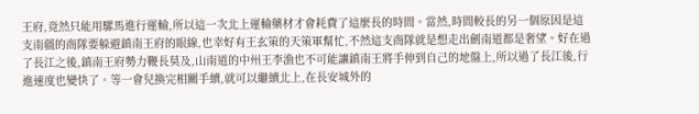王府,竟然只能用騾馬進行運輸,所以這一次北上運輸藥材才會耗費了這麼長的時間。當然,時間較長的另一個原因是這支南疆的商隊要躲避鎮南王府的眼線,也幸好有王玄策的天策軍幫忙,不然這支商隊就是想走出劍南道都是奢望。好在過了長江之後,鎮南王府勢力鞭長莫及,山南道的中州王李漁也不可能讓鎮南王將手伸到自己的地盤上,所以過了長江後,行進速度也變快了。等一會兒換完相關手續,就可以繼續北上,在長安城外的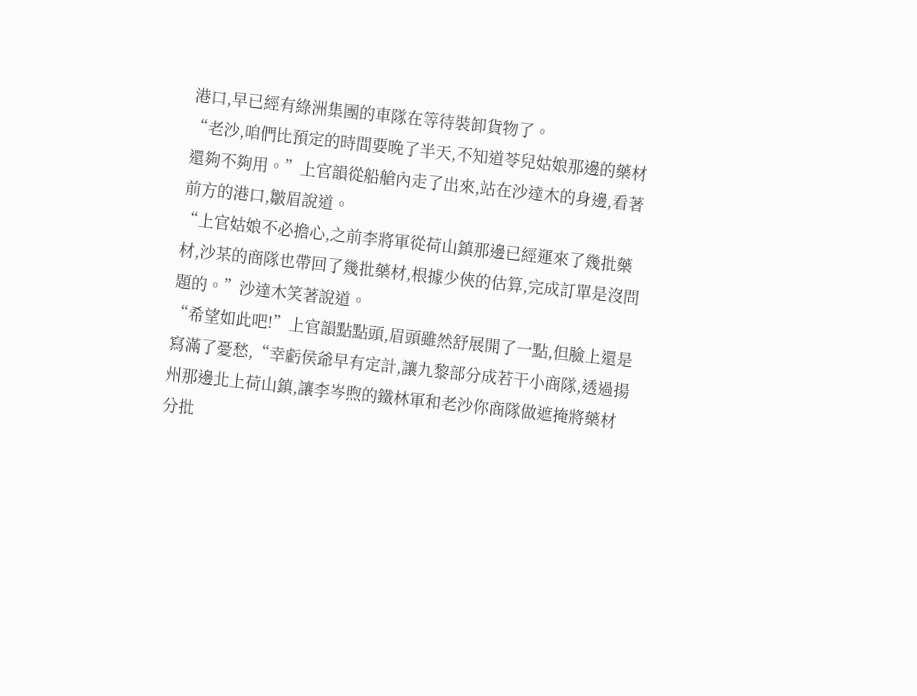港口,早已經有綠洲集團的車隊在等待裝卸貨物了。
“老沙,咱們比預定的時間要晚了半天,不知道苓兒姑娘那邊的藥材還夠不夠用。”上官韻從船艙內走了出來,站在沙達木的身邊,看著前方的港口,皺眉說道。
“上官姑娘不必擔心,之前李將軍從荷山鎮那邊已經運來了幾批藥材,沙某的商隊也帶回了幾批藥材,根據少俠的估算,完成訂單是沒問題的。”沙達木笑著說道。
“希望如此吧!”上官韻點點頭,眉頭雖然舒展開了一點,但臉上還是寫滿了憂愁,“幸虧侯爺早有定計,讓九黎部分成若干小商隊,透過揚州那邊北上荷山鎮,讓李岑煦的鐵林軍和老沙你商隊做遮掩將藥材分批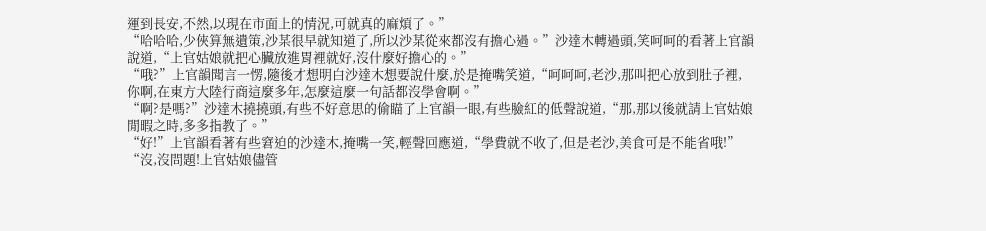運到長安,不然,以現在市面上的情況,可就真的麻煩了。”
“哈哈哈,少俠算無遺策,沙某很早就知道了,所以沙某從來都沒有擔心過。”沙達木轉過頭,笑呵呵的看著上官韻說道,“上官姑娘就把心臟放進胃裡就好,沒什麼好擔心的。”
“哦?”上官韻聞言一愣,隨後才想明白沙達木想要說什麼,於是掩嘴笑道,“呵呵呵,老沙,那叫把心放到肚子裡,你啊,在東方大陸行商這麼多年,怎麼這麼一句話都沒學會啊。”
“啊?是嗎?”沙達木撓撓頭,有些不好意思的偷瞄了上官韻一眼,有些臉紅的低聲說道,“那,那以後就請上官姑娘閒暇之時,多多指教了。”
“好!”上官韻看著有些窘迫的沙達木,掩嘴一笑,輕聲回應道,“學費就不收了,但是老沙,美食可是不能省哦!”
“沒,沒問題!上官姑娘儘管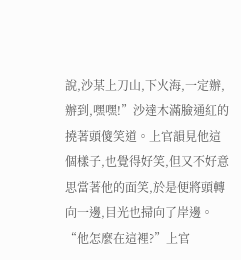說,沙某上刀山,下火海,一定辦,辦到,嘿嘿!”沙達木滿臉通紅的撓著頭傻笑道。上官韻見他這個樣子,也覺得好笑,但又不好意思當著他的面笑,於是便將頭轉向一邊,目光也掃向了岸邊。
“他怎麼在這裡?”上官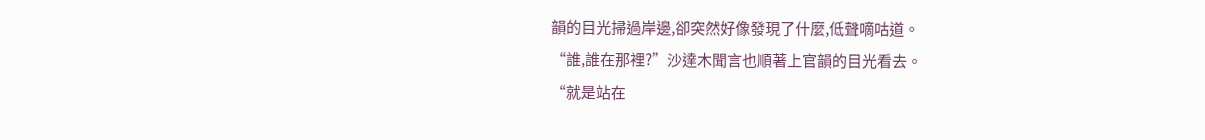韻的目光掃過岸邊,卻突然好像發現了什麼,低聲嘀咕道。
“誰,誰在那裡?”沙達木聞言也順著上官韻的目光看去。
“就是站在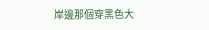岸邊那個穿黑色大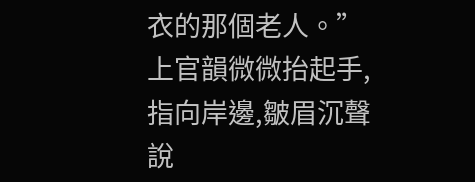衣的那個老人。”上官韻微微抬起手,指向岸邊,皺眉沉聲說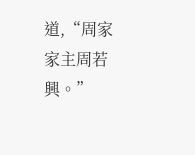道,“周家家主周若興。”